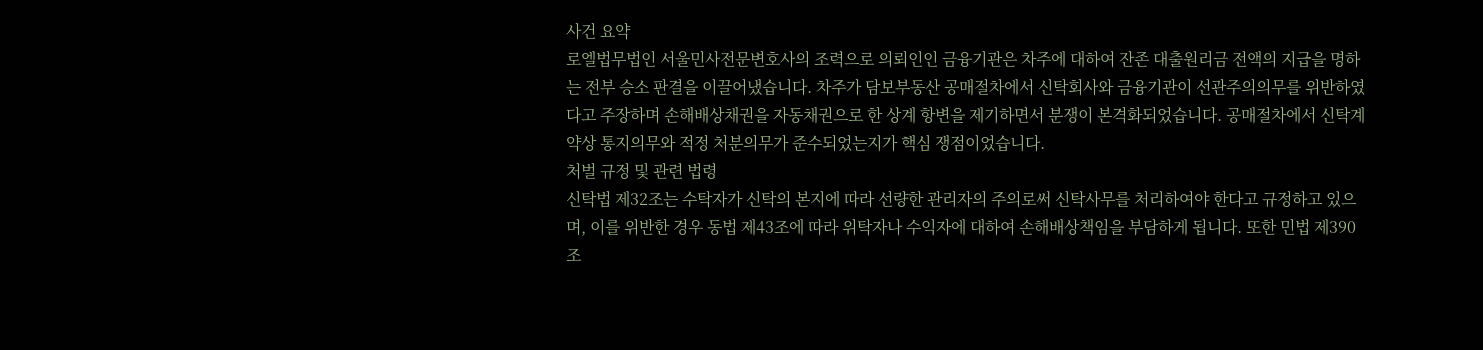사건 요약
로엘법무법인 서울민사전문변호사의 조력으로 의뢰인인 금융기관은 차주에 대하여 잔존 대출원리금 전액의 지급을 명하는 전부 승소 판결을 이끌어냈습니다. 차주가 담보부동산 공매절차에서 신탁회사와 금융기관이 선관주의의무를 위반하였다고 주장하며 손해배상채권을 자동채권으로 한 상계 항변을 제기하면서 분쟁이 본격화되었습니다. 공매절차에서 신탁계약상 통지의무와 적정 처분의무가 준수되었는지가 핵심 쟁점이었습니다.
처벌 규정 및 관련 법령
신탁법 제32조는 수탁자가 신탁의 본지에 따라 선량한 관리자의 주의로써 신탁사무를 처리하여야 한다고 규정하고 있으며, 이를 위반한 경우 동법 제43조에 따라 위탁자나 수익자에 대하여 손해배상책임을 부담하게 됩니다. 또한 민법 제390조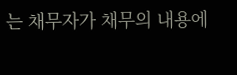는 채무자가 채무의 내용에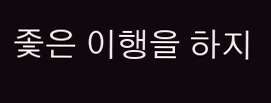좇은 이행을 하지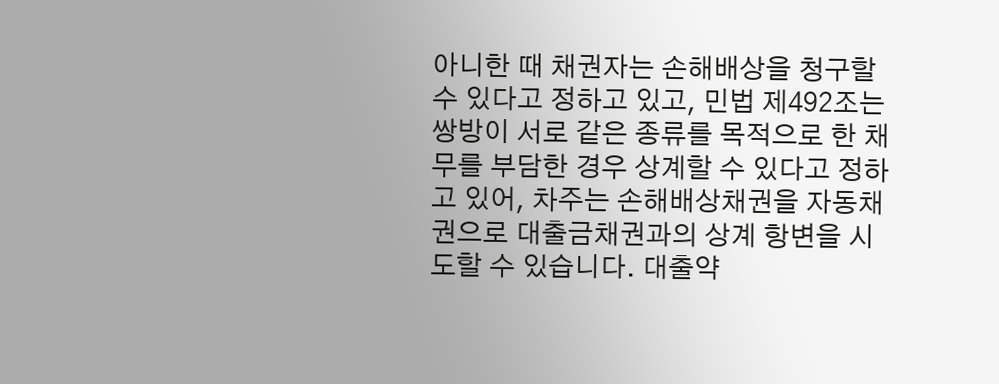아니한 때 채권자는 손해배상을 청구할 수 있다고 정하고 있고, 민법 제492조는 쌍방이 서로 같은 종류를 목적으로 한 채무를 부담한 경우 상계할 수 있다고 정하고 있어, 차주는 손해배상채권을 자동채권으로 대출금채권과의 상계 항변을 시도할 수 있습니다. 대출약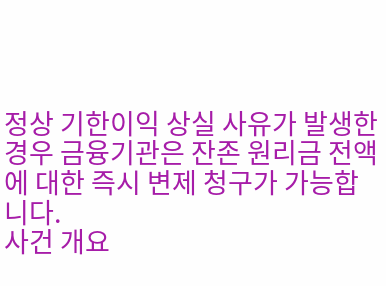정상 기한이익 상실 사유가 발생한 경우 금융기관은 잔존 원리금 전액에 대한 즉시 변제 청구가 가능합니다.
사건 개요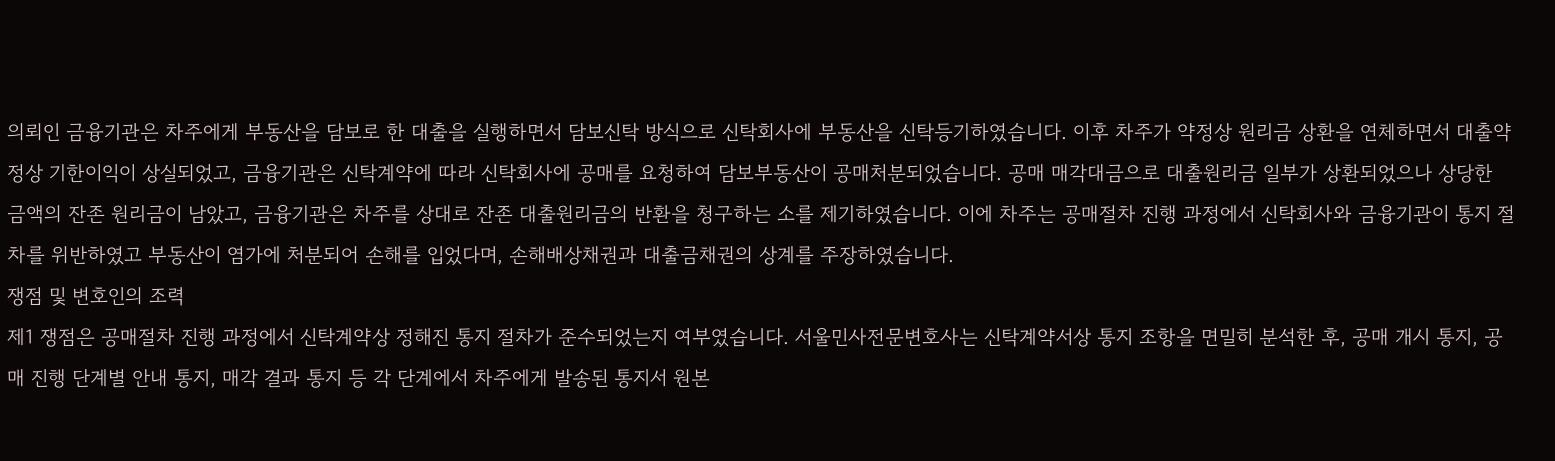의뢰인 금융기관은 차주에게 부동산을 담보로 한 대출을 실행하면서 담보신탁 방식으로 신탁회사에 부동산을 신탁등기하였습니다. 이후 차주가 약정상 원리금 상환을 연체하면서 대출약정상 기한이익이 상실되었고, 금융기관은 신탁계약에 따라 신탁회사에 공매를 요청하여 담보부동산이 공매처분되었습니다. 공매 매각대금으로 대출원리금 일부가 상환되었으나 상당한 금액의 잔존 원리금이 남았고, 금융기관은 차주를 상대로 잔존 대출원리금의 반환을 청구하는 소를 제기하였습니다. 이에 차주는 공매절차 진행 과정에서 신탁회사와 금융기관이 통지 절차를 위반하였고 부동산이 염가에 처분되어 손해를 입었다며, 손해배상채권과 대출금채권의 상계를 주장하였습니다.
쟁점 및 변호인의 조력
제1 쟁점은 공매절차 진행 과정에서 신탁계약상 정해진 통지 절차가 준수되었는지 여부였습니다. 서울민사전문변호사는 신탁계약서상 통지 조항을 면밀히 분석한 후, 공매 개시 통지, 공매 진행 단계별 안내 통지, 매각 결과 통지 등 각 단계에서 차주에게 발송된 통지서 원본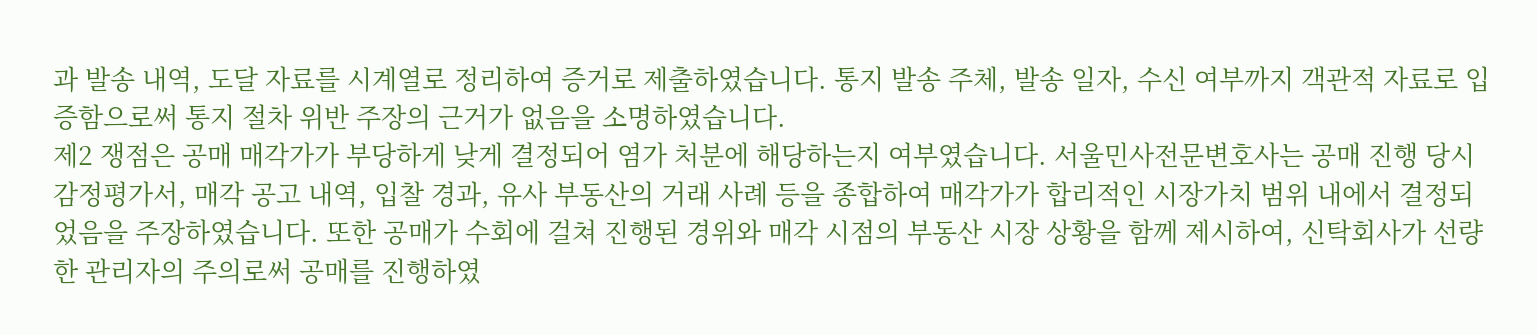과 발송 내역, 도달 자료를 시계열로 정리하여 증거로 제출하였습니다. 통지 발송 주체, 발송 일자, 수신 여부까지 객관적 자료로 입증함으로써 통지 절차 위반 주장의 근거가 없음을 소명하였습니다.
제2 쟁점은 공매 매각가가 부당하게 낮게 결정되어 염가 처분에 해당하는지 여부였습니다. 서울민사전문변호사는 공매 진행 당시 감정평가서, 매각 공고 내역, 입찰 경과, 유사 부동산의 거래 사례 등을 종합하여 매각가가 합리적인 시장가치 범위 내에서 결정되었음을 주장하였습니다. 또한 공매가 수회에 걸쳐 진행된 경위와 매각 시점의 부동산 시장 상황을 함께 제시하여, 신탁회사가 선량한 관리자의 주의로써 공매를 진행하였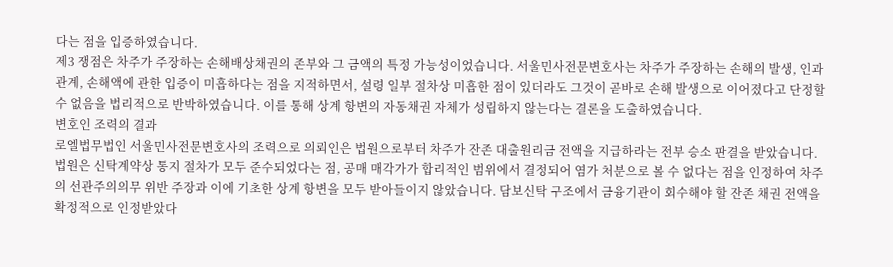다는 점을 입증하였습니다.
제3 쟁점은 차주가 주장하는 손해배상채권의 존부와 그 금액의 특정 가능성이었습니다. 서울민사전문변호사는 차주가 주장하는 손해의 발생, 인과관계, 손해액에 관한 입증이 미흡하다는 점을 지적하면서, 설령 일부 절차상 미흡한 점이 있더라도 그것이 곧바로 손해 발생으로 이어졌다고 단정할 수 없음을 법리적으로 반박하였습니다. 이를 통해 상계 항변의 자동채권 자체가 성립하지 않는다는 결론을 도출하였습니다.
변호인 조력의 결과
로엘법무법인 서울민사전문변호사의 조력으로 의뢰인은 법원으로부터 차주가 잔존 대출원리금 전액을 지급하라는 전부 승소 판결을 받았습니다. 법원은 신탁계약상 통지 절차가 모두 준수되었다는 점, 공매 매각가가 합리적인 범위에서 결정되어 염가 처분으로 볼 수 없다는 점을 인정하여 차주의 선관주의의무 위반 주장과 이에 기초한 상계 항변을 모두 받아들이지 않았습니다. 담보신탁 구조에서 금융기관이 회수해야 할 잔존 채권 전액을 확정적으로 인정받았다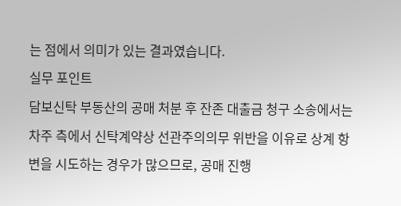는 점에서 의미가 있는 결과였습니다.
실무 포인트
담보신탁 부동산의 공매 처분 후 잔존 대출금 청구 소송에서는 차주 측에서 신탁계약상 선관주의의무 위반을 이유로 상계 항변을 시도하는 경우가 많으므로, 공매 진행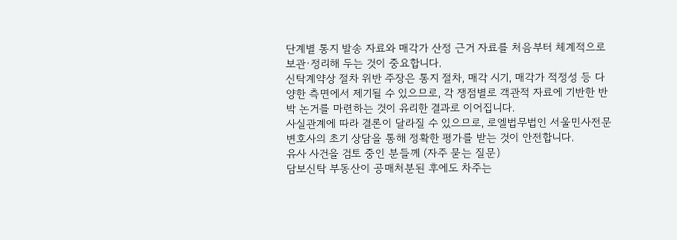단계별 통지 발송 자료와 매각가 산정 근거 자료를 처음부터 체계적으로 보관·정리해 두는 것이 중요합니다.
신탁계약상 절차 위반 주장은 통지 절차, 매각 시기, 매각가 적정성 등 다양한 측면에서 제기될 수 있으므로, 각 쟁점별로 객관적 자료에 기반한 반박 논거를 마련하는 것이 유리한 결과로 이어집니다.
사실관계에 따라 결론이 달라질 수 있으므로, 로엘법무법인 서울민사전문변호사의 초기 상담을 통해 정확한 평가를 받는 것이 안전합니다.
유사 사건을 검토 중인 분들께 (자주 묻는 질문)
담보신탁 부동산이 공매처분된 후에도 차주는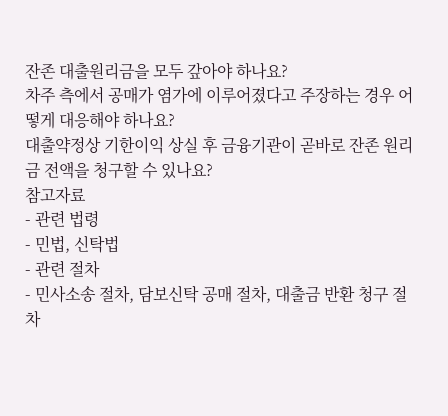잔존 대출원리금을 모두 갚아야 하나요?
차주 측에서 공매가 염가에 이루어졌다고 주장하는 경우 어떻게 대응해야 하나요?
대출약정상 기한이익 상실 후 금융기관이 곧바로 잔존 원리금 전액을 청구할 수 있나요?
참고자료
- 관련 법령
- 민법, 신탁법
- 관련 절차
- 민사소송 절차, 담보신탁 공매 절차, 대출금 반환 청구 절차